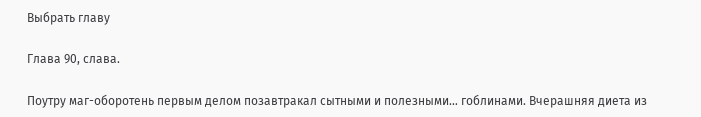Выбрать главу

Глава 90, слава.

Поутру маг-оборотень первым делом позавтракал сытными и полезными… гоблинами. Вчерашняя диета из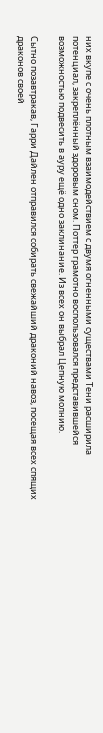них вкупе с очень плотным взаимодействием с двумя огненными существами Тени расширила потенциал, закреплённый здоровым сном. Поттер грамотно воспользовался представившейся возможностью подвесить в ауру ещё одно заклинание. Из всех он выбрал Цепную молнию.

Сытно позавтракав, Гарри Дайлен отправился собирать свежайший драконий навоз, посещая всех спящих драконов своей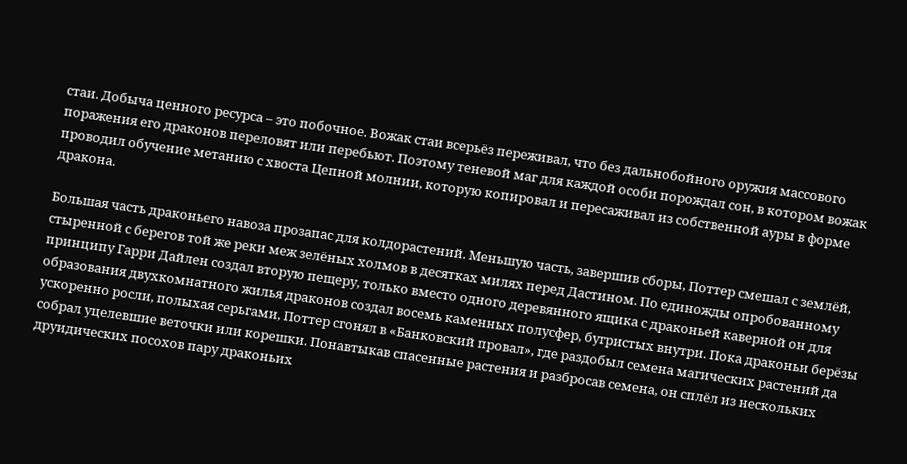стаи. Добыча ценного ресурса – это побочное. Вожак стаи всерьёз переживал, что без дальнобойного оружия массового поражения его драконов переловят или перебьют. Поэтому теневой маг для каждой особи порождал сон, в котором вожак проводил обучение метанию с хвоста Цепной молнии, которую копировал и пересаживал из собственной ауры в форме дракона.

Большая часть драконьего навоза прозапас для колдорастений. Меньшую часть, завершив сборы, Поттер смешал с землёй, стыренной с берегов той же реки меж зелёных холмов в десятках милях перед Дастином. По единожды опробованному принципу Гарри Дайлен создал вторую пещеру, только вместо одного деревянного ящика с драконьей каверной он для образования двухкомнатного жилья драконов создал восемь каменных полусфер, бугристых внутри. Пока драконьи берёзы ускоренно росли, полыхая серьгами, Поттер сгонял в «Банковский провал», где раздобыл семена магических растений да собрал уцелевшие веточки или корешки. Понавтыкав спасенные растения и разбросав семена, он сплёл из нескольких друидических посохов пару драконьих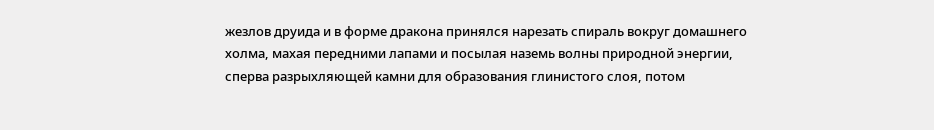жезлов друида и в форме дракона принялся нарезать спираль вокруг домашнего холма, махая передними лапами и посылая наземь волны природной энергии, сперва разрыхляющей камни для образования глинистого слоя, потом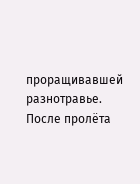проращивавшей разнотравье. После пролёта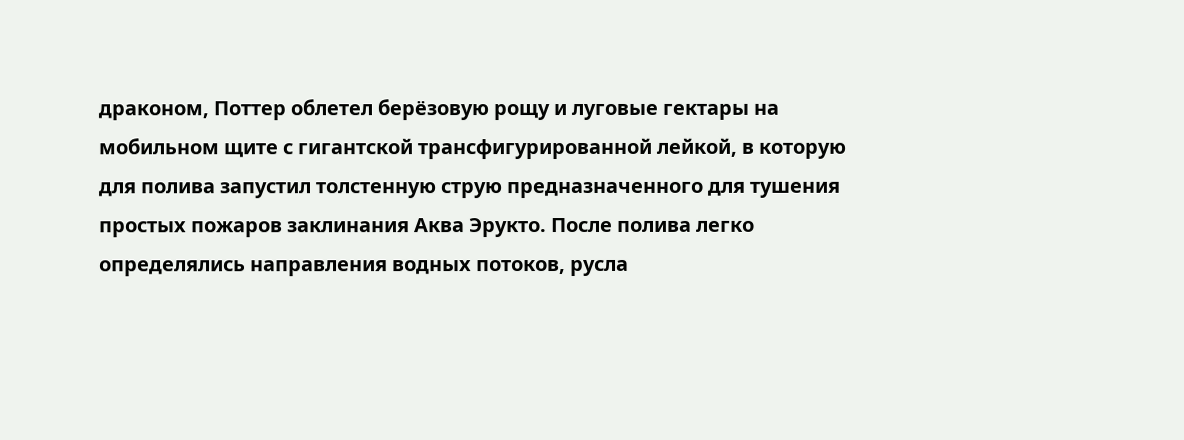драконом, Поттер облетел берёзовую рощу и луговые гектары на мобильном щите с гигантской трансфигурированной лейкой, в которую для полива запустил толстенную струю предназначенного для тушения простых пожаров заклинания Аква Эрукто. После полива легко определялись направления водных потоков, русла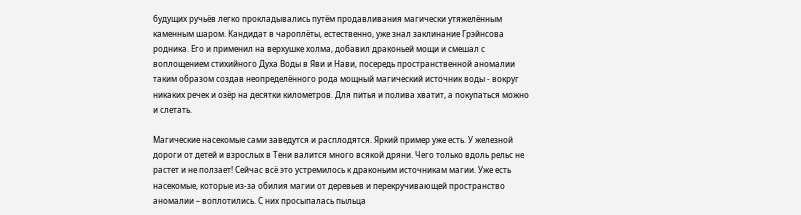будущих ручьёв легко прокладывались путём продавливания магически утяжелённым каменным шаром. Кандидат в чароплёты, естественно, уже знал заклинание Грэйнсова родника. Его и применил на верхушке холма, добавил драконьей мощи и смешал с воплощением стихийного Духа Воды в Яви и Нави, посередь пространственной аномалии таким образом создав неопределённого рода мощный магический источник воды - вокруг никаких речек и озёр на десятки километров. Для питья и полива хватит, а покупаться можно и слетать.

Магические насекомые сами заведутся и расплодятся. Яркий пример уже есть. У железной дороги от детей и взрослых в Тени валится много всякой дряни. Чего только вдоль рельс не растет и не ползает! Сейчас всё это устремилось к драконьим источникам магии. Уже есть насекомые, которые из-за обилия магии от деревьев и перекручивающей пространство аномалии – воплотились. С них просыпалась пыльца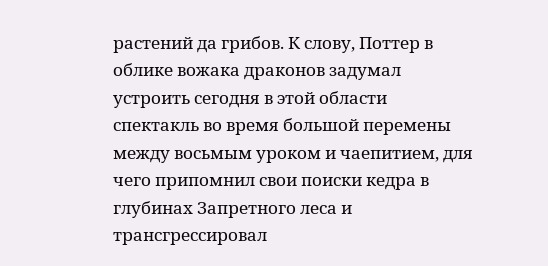растений да грибов. К слову, Поттер в облике вожака драконов задумал устроить сегодня в этой области спектакль во время большой перемены между восьмым уроком и чаепитием, для чего припомнил свои поиски кедра в глубинах Запретного леса и трансгрессировал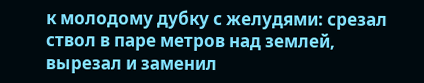к молодому дубку с желудями: срезал ствол в паре метров над землей, вырезал и заменил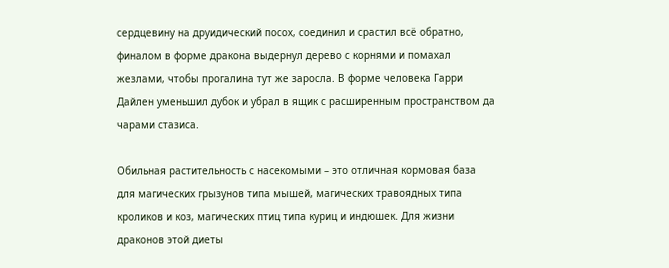сердцевину на друидический посох, соединил и срастил всё обратно, финалом в форме дракона выдернул дерево с корнями и помахал жезлами, чтобы прогалина тут же заросла. В форме человека Гарри Дайлен уменьшил дубок и убрал в ящик с расширенным пространством да чарами стазиса.

Обильная растительность с насекомыми – это отличная кормовая база для магических грызунов типа мышей, магических травоядных типа кроликов и коз, магических птиц типа куриц и индюшек. Для жизни драконов этой диеты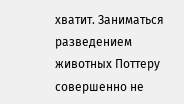хватит. Заниматься разведением животных Поттеру совершенно не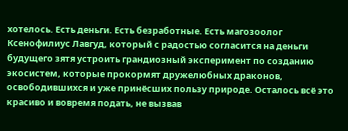хотелось. Есть деньги. Есть безработные. Есть магозоолог Ксенофилиус Лавгуд, который с радостью согласится на деньги будущего зятя устроить грандиозный эксперимент по созданию экосистем, которые прокормят дружелюбных драконов, освободившихся и уже принёсших пользу природе. Осталось всё это красиво и вовремя подать, не вызвав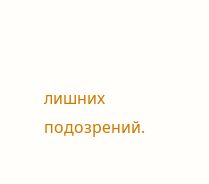лишних подозрений.